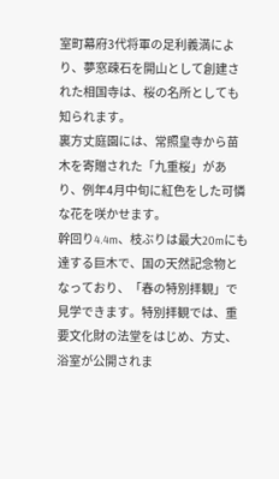室町幕府3代将軍の足利義満により、夢窓疎石を開山として創建された相国寺は、桜の名所としても知られます。
裏方丈庭園には、常照皇寺から苗木を寄贈された「九重桜」があり、例年4月中旬に紅色をした可憐な花を咲かせます。
幹回り4.4m、枝ぶりは最大20mにも達する巨木で、国の天然記念物となっており、「春の特別拝観」で見学できます。特別拝観では、重要文化財の法堂をはじめ、方丈、浴室が公開されま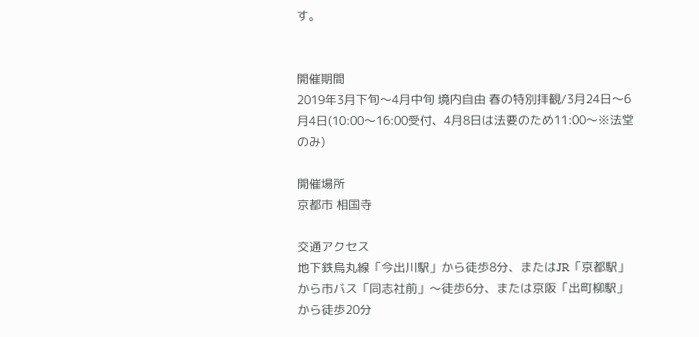す。


開催期間
2019年3月下旬〜4月中旬 境内自由 春の特別拝観/3月24日〜6月4日(10:00〜16:00受付、4月8日は法要のため11:00〜※法堂のみ)

開催場所
京都市 相国寺

交通アクセス
地下鉄烏丸線「今出川駅」から徒歩8分、またはJR「京都駅」から市バス「同志社前」〜徒歩6分、または京阪「出町柳駅」から徒歩20分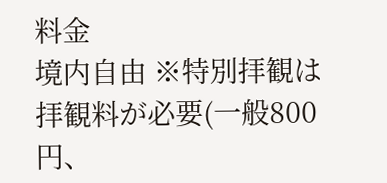料金
境内自由 ※特別拝観は拝観料が必要(一般800円、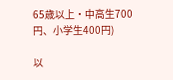65歳以上・中高生700円、小学生400円)

以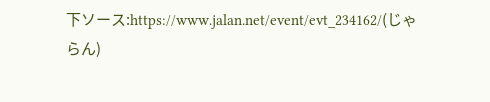下ソース:https://www.jalan.net/event/evt_234162/(じゃらん)